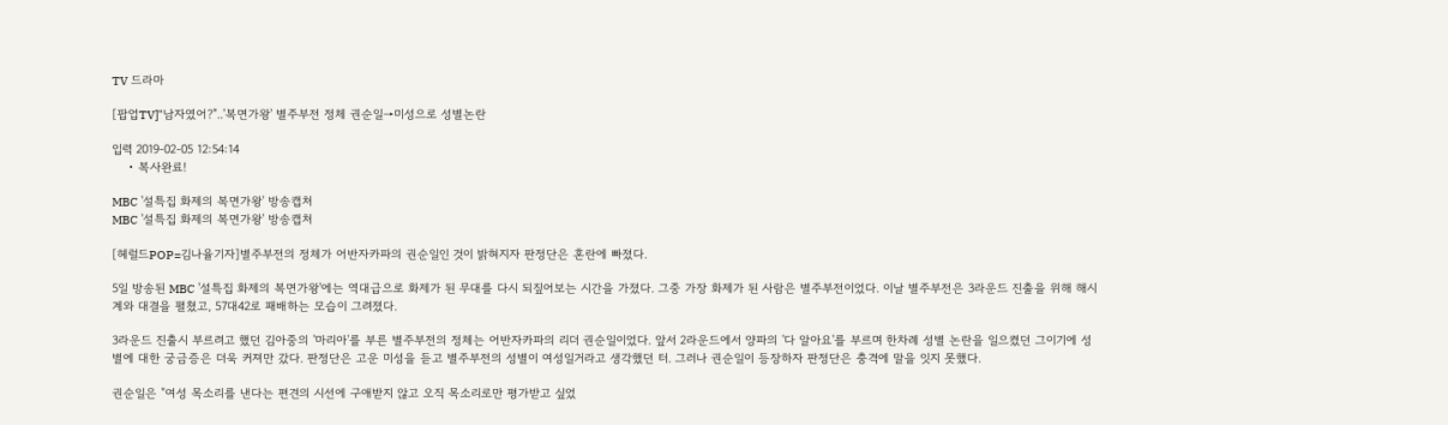TV 드라마

[팝업TV]"남자였어?"..'복면가왕' 별주부전 정체 권순일→미성으로 성별논란

입력 2019-02-05 12:54:14
    • 복사완료!

MBC '설특집 화제의 복면가왕' 방송캡처
MBC '설특집 화제의 복면가왕' 방송캡처

[헤럴드POP=김나율기자]별주부전의 정체가 어반자카파의 권순일인 것이 밝혀지자 판정단은 혼란에 빠졌다.

5일 방송된 MBC '설특집 화제의 복면가왕'에는 역대급으로 화제가 된 무대를 다시 되짚어보는 시간을 가졌다. 그중 가장 화제가 된 사람은 별주부전이었다. 이날 별주부전은 3라운드 진출을 위해 해시계와 대결을 펼쳤고, 57대42로 패배하는 모습이 그려졌다.

3라운드 진출시 부르려고 했던 김아중의 '마리아'를 부른 별주부전의 정체는 어반자카파의 리더 권순일이었다. 앞서 2라운드에서 양파의 '다 알아요'를 부르며 한차례 성별 논란을 일으켰던 그이기에 성별에 대한 궁금증은 더욱 커져만 갔다. 판정단은 고운 미성을 듣고 별주부전의 성별이 여성일거라고 생각했던 터. 그러나 권순일이 등장하자 판정단은 충격에 말을 잇지 못했다.

권순일은 "여성 목소리를 낸다는 편견의 시선에 구애받지 않고 오직 목소리로만 평가받고 싶었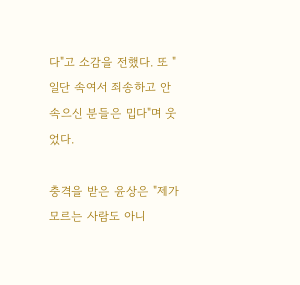다"고 소감을 전했다. 또 "일단 속여서 죄송하고 안 속으신 분들은 밉다"며 웃었다.

충격을 받은 윤상은 "제가 모르는 사람도 아니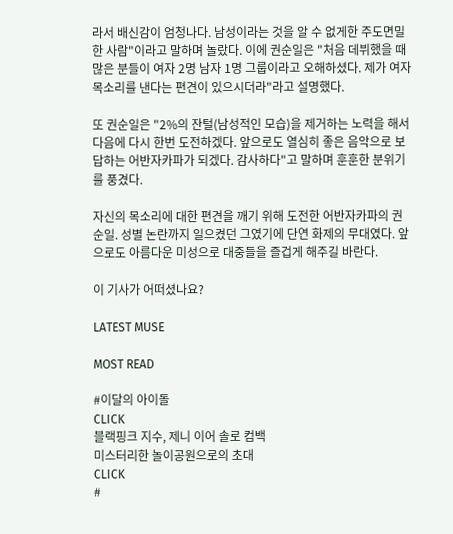라서 배신감이 엄청나다. 남성이라는 것을 알 수 없게한 주도면밀한 사람"이라고 말하며 놀랐다. 이에 권순일은 "처음 데뷔했을 때 많은 분들이 여자 2명 남자 1명 그룹이라고 오해하셨다. 제가 여자 목소리를 낸다는 편견이 있으시더라"라고 설명했다.

또 권순일은 "2%의 잔털(남성적인 모습)을 제거하는 노력을 해서 다음에 다시 한번 도전하겠다. 앞으로도 열심히 좋은 음악으로 보답하는 어반자카파가 되겠다. 감사하다"고 말하며 훈훈한 분위기를 풍겼다.

자신의 목소리에 대한 편견을 깨기 위해 도전한 어반자카파의 권순일. 성별 논란까지 일으켰던 그였기에 단연 화제의 무대였다. 앞으로도 아름다운 미성으로 대중들을 즐겁게 해주길 바란다.

이 기사가 어떠셨나요?

LATEST MUSE

MOST READ

#이달의 아이돌
CLICK
블랙핑크 지수, 제니 이어 솔로 컴백
미스터리한 놀이공원으로의 초대
CLICK
#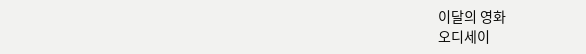이달의 영화
오디세이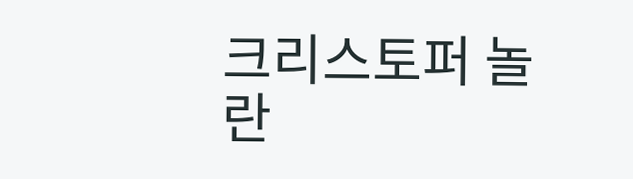크리스토퍼 놀란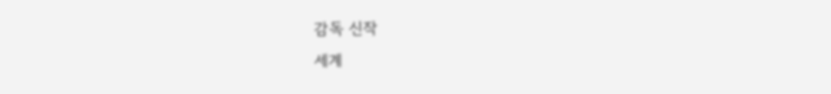감독 신작
세계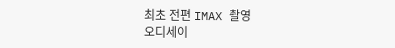최초 전편 IMAX 촬영
오디세이